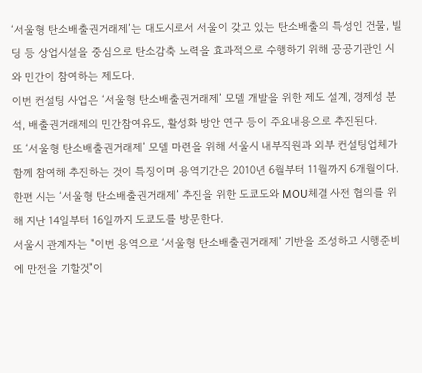‘서울형 탄소배출권거래제’는 대도시로서 서울이 갖고 있는 탄소배출의 특성인 건물, 빌딩 등 상업시설을 중심으로 탄소감축 노력을 효과적으로 수행하기 위해 공공기관인 시와 민간이 참여하는 제도다.
이번 컨설팅 사업은 ‘서울형 탄소배출권거래제’ 모델 개발을 위한 제도 설계, 경제성 분석, 배출권거래제의 민간참여유도, 활성화 방안 연구 등이 주요내용으로 추진된다.
또 ‘서울형 탄소배출권거래제’ 모델 마련을 위해 서울시 내부직원과 외부 컨설팅업체가 함께 참여해 추진하는 것이 특징이며 용역기간은 2010년 6월부터 11월까지 6개월이다.
한편 시는 ‘서울형 탄소배출권거래제’ 추진을 위한 도쿄도와 MOU체결 사전 협의를 위해 지난 14일부터 16일까지 도쿄도를 방문한다.
서울시 관계자는 "이번 용역으로 ‘서울형 탄소배출권거래제’ 기반을 조성하고 시행준비에 만전을 기할것"이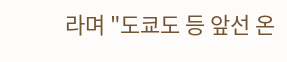라며 "도쿄도 등 앞선 온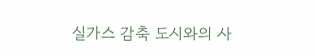실가스 감축 도시와의 사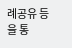례공유 등을 통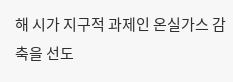해 시가 지구적 과제인 온실가스 감축을 선도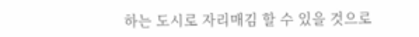하는 도시로 자리매김 할 수 있을 것으로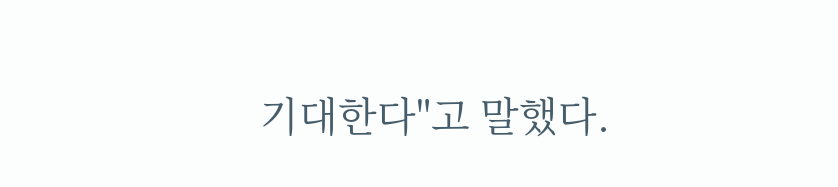기대한다"고 말했다.